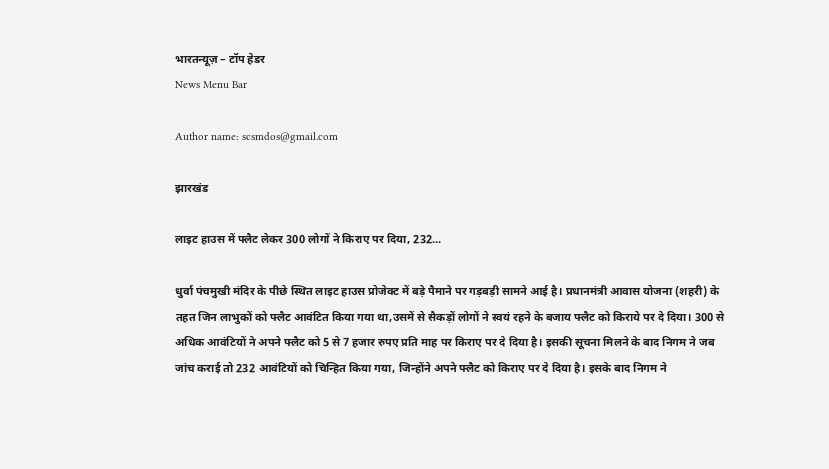भारतन्यूज़ – टॉप हेडर
News Menu Bar

Author name: scsmdos@gmail.com

झारखंड

लाइट हाउस में फ्लैट लेकर 300 लोगों ने किराए पर दिया, 232...

धुर्वा पंचमुखी मंदिर के पीछे स्थित लाइट हाउस प्रोजेक्ट में बड़े पैमाने पर गड़बड़ी सामने आई है। प्रधानमंत्री आवास योजना (शहरी) के तहत जिन लाभुकों को फ्लैट आवंटित किया गया था,उसमें से सैकड़ों लोगों ने स्वयं रहने के बजाय फ्लैट को किराये पर दे दिया। 300 से अधिक आवंटियों ने अपने फ्लैट को 5 से 7 हजार रुपए प्रति माह पर किराए पर दे दिया है। इसकी सूचना मिलने के बाद निगम ने जब जांच कराई तो 232 आवंटियों को चिन्हित किया गया, जिन्होंने अपने फ्लैट को किराए पर दे दिया है। इसके बाद निगम ने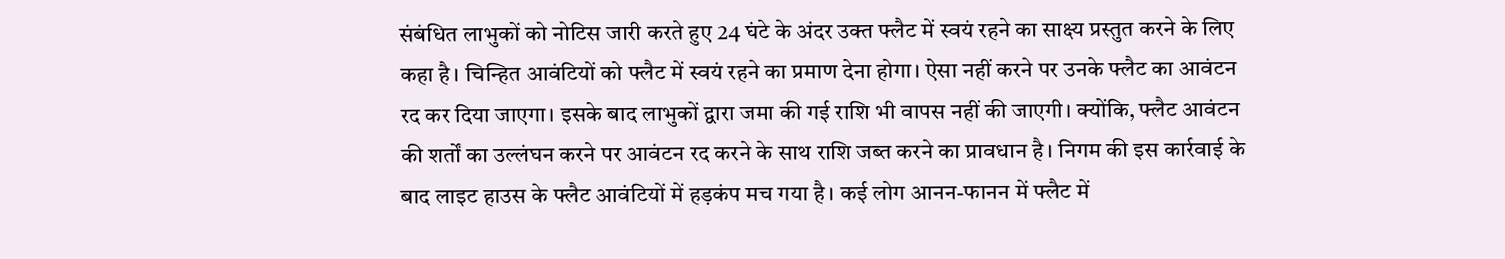संबंधित लाभुकों को नोटिस जारी करते हुए 24 घंटे के अंदर उक्त फ्लैट में स्वयं रहने का साक्ष्य प्रस्तुत करने के लिए कहा है। चिन्हित आवंटियों को फ्लैट में स्वयं रहने का प्रमाण देना होगा। ऐसा नहीं करने पर उनके फ्लैट का आवंटन रद कर दिया जाएगा। इसके बाद लाभुकों द्वारा जमा की गई राशि भी वापस नहीं की जाएगी। क्योंकि, फ्लैट आवंटन की शर्तों का उल्लंघन करने पर आवंटन रद करने के साथ राशि जब्त करने का प्रावधान है। निगम की इस कार्रवाई के बाद लाइट हाउस के फ्लैट आवंटियों में हड़कंप मच गया है। कई लोग आनन-फानन में फ्लैट में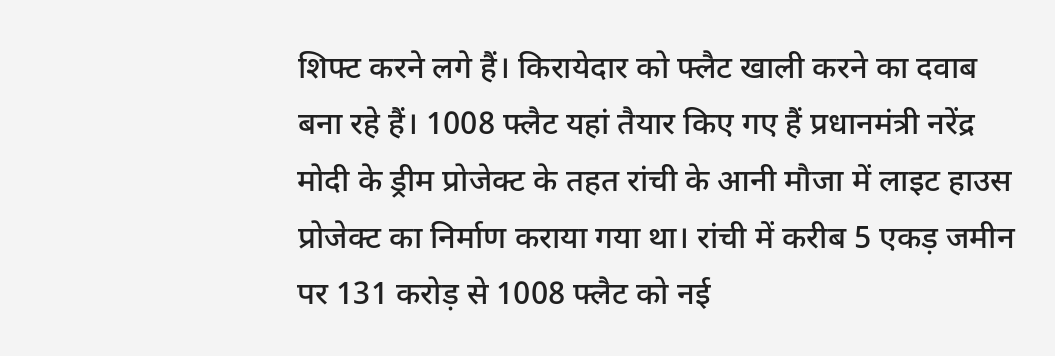शिफ्ट करने लगे हैं। किरायेदार को फ्लैट खाली करने का दवाब बना रहे हैं। 1008 फ्लैट यहां तैयार किए गए हैं प्रधानमंत्री नरेंद्र मोदी के ड्रीम प्रोजेक्ट के तहत रांची के आनी मौजा में लाइट हाउस प्रोजेक्ट का निर्माण कराया गया था। रांची में करीब 5 एकड़ जमीन पर 131 करोड़ से 1008 फ्लैट को नई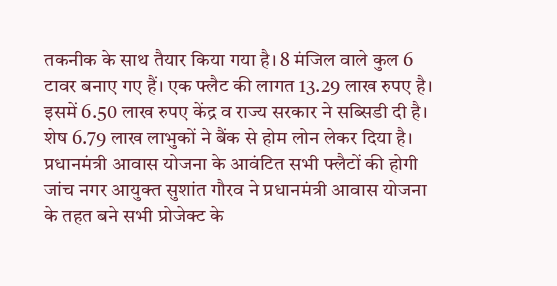तकनीक के साथ तैयार किया गया है। 8 मंजिल वाले कुल 6 टावर बनाए गए हैं। एक फ्लैट की लागत 13.29 लाख रुपए है। इसमें 6.50 लाख रुपए केंद्र व राज्य सरकार ने सब्सिडी दी है। शेष 6.79 लाख लाभुकों ने बैंक से होम लोन लेकर दिया है। प्रधानमंत्री आवास योजना के आवंटित सभी फ्लैटों की होगी जांच नगर आयुक्त सुशांत गौरव ने प्रधानमंत्री आवास योजना के तहत बने सभी प्रोजेक्ट के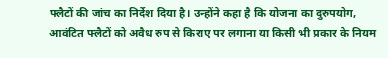फ्लैटों की जांच का निर्देश दिया है। उन्होंने कहा है कि योजना का दुरुपयोग, आवंटित फ्लैटों को अवैध रुप से किराए पर लगाना या किसी भी प्रकार के नियम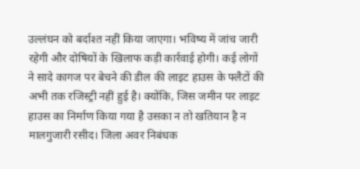उल्लंघन को बर्दाश्त नहीं किया जाएगा। भविष्य में जांच जारी रहेगी और दोषियों के खिलाफ कड़ी कार्रवाई होगी। कई लोगों ने सादे कागज पर बेचने की डील की लाइट हाउस के फ्लैटों की अभी तक रजिस्ट्री नहीं हुई है। क्योंकि, जिस जमीन पर लाइट हाउस का निर्माण किया गया है उसका न तो खतियान है न मालगुजारी रसीद। जिला अवर निबंधक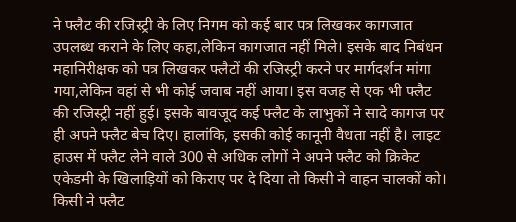ने फ्लैट की रजिस्ट्री के लिए निगम को कई बार पत्र लिखकर कागजात उपलब्ध कराने के लिए कहा,लेकिन कागजात नहीं मिले। इसके बाद निबंधन महानिरीक्षक को पत्र लिखकर फ्लैटों की रजिस्ट्री करने पर मार्गदर्शन मांगा गया,लेकिन वहां से भी कोई जवाब नहीं आया। इस वजह से एक भी फ्लैट की रजिस्ट्री नहीं हुई। इसके बावजूद कई फ्लैट के लाभुकों ने सादे कागज पर ही अपने फ्लैट बेच दिए। हालांकि, इसकी कोई कानूनी वैधता नहीं है। लाइट हाउस में फ्लैट लेने वाले 300 से अधिक लोगों ने अपने फ्लैट को क्रिकेट एकेडमी के खिलाड़ियों को किराए पर दे दिया तो किसी ने वाहन चालकों को। किसी ने फ्लैट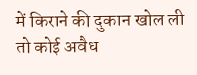में किराने की दुकान खोल ली तो कोई अवैध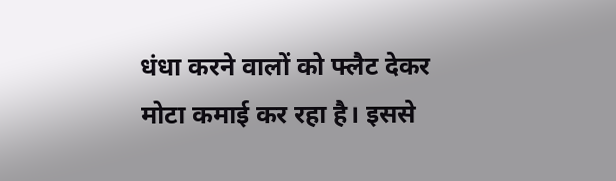धंधा करने वालों को फ्लैट देकर मोटा कमाई कर रहा है। इससे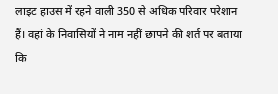लाइट हाउस में रहने वाली 350 से अधिक परिवार परेशान हैं। वहां के निवासियों ने नाम नहीं छापने की शर्त पर बताया कि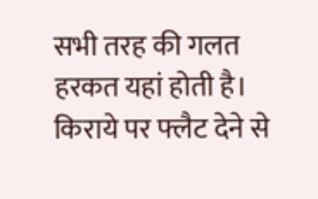सभी तरह की गलत हरकत यहां होती है। किराये पर फ्लैट देने से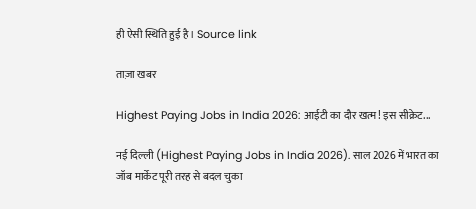ही ऐसी स्थिति हुई है। Source link

ताज़ा खबर

Highest Paying Jobs in India 2026: आईटी का दौर खत्म! इस सीक्रेट...

नई दिल्ली (Highest Paying Jobs in India 2026). साल 2026 में भारत का जॉब मार्केट पूरी तरह से बदल चुका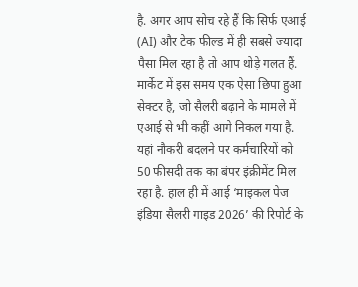है. अगर आप सोच रहे हैं कि सिर्फ एआई (AI) और टेक फील्ड में ही सबसे ज्यादा पैसा मिल रहा है तो आप थोड़े गलत हैं. मार्केट में इस समय एक ऐसा छिपा हुआ सेक्टर है, जो सैलरी बढ़ाने के मामले में एआई से भी कहीं आगे निकल गया है. यहां नौकरी बदलने पर कर्मचारियों को 50 फीसदी तक का बंपर इंक्रीमेंट मिल रहा है. हाल ही में आई ‘माइकल पेज इंडिया सैलरी गाइड 2026’ की रिपोर्ट के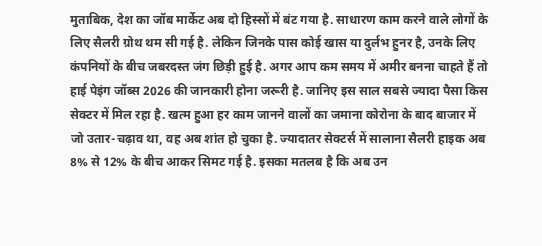मुताबिक, देश का जॉब मार्केट अब दो हिस्सों में बंट गया है. साधारण काम करने वाले लोगों के लिए सैलरी ग्रोथ थम सी गई है. लेकिन जिनके पास कोई खास या दुर्लभ हुनर है, उनके लिए कंपनियों के बीच जबरदस्त जंग छिड़ी हुई है. अगर आप कम समय में अमीर बनना चाहते हैं तो हाई पेइंग जॉब्स 2026 की जानकारी होना जरूरी है. जानिए इस साल सबसे ज्यादा पैसा किस सेक्टर में मिल रहा है. खत्म हुआ हर काम जानने वालों का जमाना कोरोना के बाद बाजार में जो उतार-चढ़ाव था, वह अब शांत हो चुका है. ज्यादातर सेक्टर्स में सालाना सैलरी हाइक अब 8% से 12% के बीच आकर सिमट गई है. इसका मतलब है कि अब उन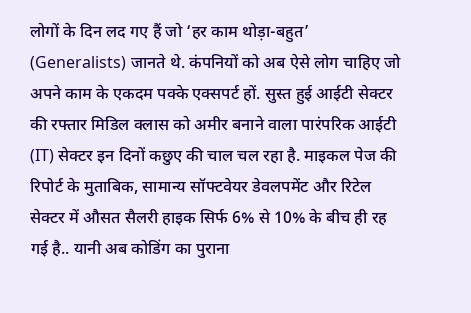लोगों के दिन लद गए हैं जो ‘हर काम थोड़ा-बहुत’ (Generalists) जानते थे. कंपनियों को अब ऐसे लोग चाहिए जो अपने काम के एकदम पक्के एक्सपर्ट हों. सुस्त हुई आईटी सेक्टर की रफ्तार मिडिल क्लास को अमीर बनाने वाला पारंपरिक आईटी (IT) सेक्टर इन दिनों कछुए की चाल चल रहा है. माइकल पेज की रिपोर्ट के मुताबिक, सामान्य सॉफ्टवेयर डेवलपमेंट और रिटेल सेक्टर में औसत सैलरी हाइक सिर्फ 6% से 10% के बीच ही रह गई है.. यानी अब कोडिंग का पुराना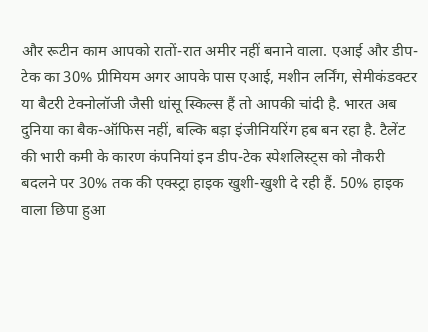और रूटीन काम आपको रातों-रात अमीर नहीं बनाने वाला. एआई और डीप-टेक का 30% प्रीमियम अगर आपके पास एआई, मशीन लर्निंग, सेमीकंडक्टर या बैटरी टेक्नोलॉजी जैसी धांसू स्किल्स हैं तो आपकी चांदी है. भारत अब दुनिया का बैक-ऑफिस नहीं, बल्कि बड़ा इंजीनियरिंग हब बन रहा है. टैलेंट की भारी कमी के कारण कंपनियां इन डीप-टेक स्पेशलिस्ट्स को नौकरी बदलने पर 30% तक की एक्स्ट्रा हाइक खुशी-खुशी दे रही हैं. 50% हाइक वाला छिपा हुआ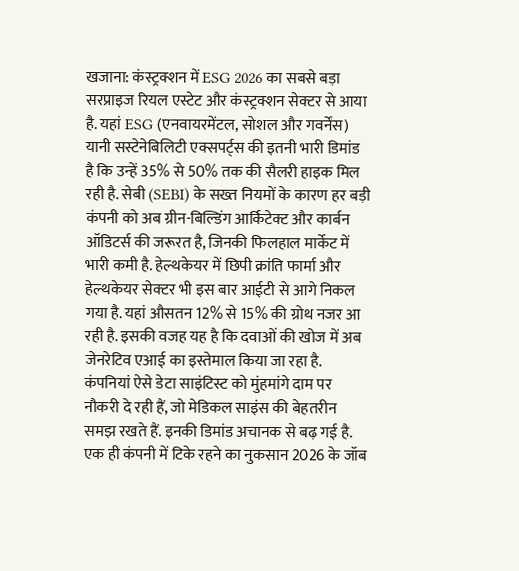खजाना: कंस्ट्रक्शन में ESG 2026 का सबसे बड़ा सरप्राइज रियल एस्टेट और कंस्ट्रक्शन सेक्टर से आया है. यहां ESG (एनवायरमेंटल, सोशल और गवर्नेंस) यानी सस्टेनेबिलिटी एक्सपर्ट्स की इतनी भारी डिमांड है कि उन्हें 35% से 50% तक की सैलरी हाइक मिल रही है. सेबी (SEBI) के सख्त नियमों के कारण हर बड़ी कंपनी को अब ग्रीन-बिल्डिंग आर्किटेक्ट और कार्बन ऑडिटर्स की जरूरत है, जिनकी फिलहाल मार्केट में भारी कमी है. हेल्थकेयर में छिपी क्रांति फार्मा और हेल्थकेयर सेक्टर भी इस बार आईटी से आगे निकल गया है. यहां औसतन 12% से 15% की ग्रोथ नजर आ रही है. इसकी वजह यह है कि दवाओं की खोज में अब जेनरेटिव एआई का इस्तेमाल किया जा रहा है. कंपनियां ऐसे डेटा साइंटिस्ट को मुंहमांगे दाम पर नौकरी दे रही हैं, जो मेडिकल साइंस की बेहतरीन समझ रखते हैं. इनकी डिमांड अचानक से बढ़ गई है. एक ही कंपनी में टिके रहने का नुकसान 2026 के जॉब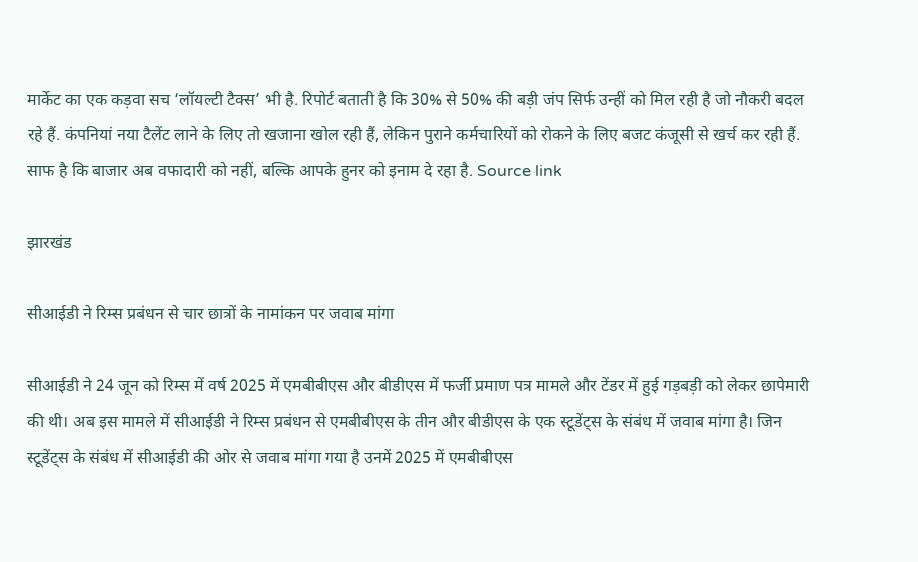मार्केट का एक कड़वा सच ‘लॉयल्टी टैक्स’ भी है. रिपोर्ट बताती है कि 30% से 50% की बड़ी जंप सिर्फ उन्हीं को मिल रही है जो नौकरी बदल रहे हैं. कंपनियां नया टैलेंट लाने के लिए तो खजाना खोल रही हैं, लेकिन पुराने कर्मचारियों को रोकने के लिए बजट कंजूसी से खर्च कर रही हैं. साफ है कि बाजार अब वफादारी को नहीं, बल्कि आपके हुनर को इनाम दे रहा है. Source link

झारखंड

सीआईडी ने रिम्स प्रबंधन से चार छात्रों के नामांकन पर जवाब मांगा

सीआईडी ने 24 जून को रिम्स में वर्ष 2025 में एमबीबीएस और बीडीएस में फर्जी प्रमाण पत्र मामले और टेंडर में हुई गड़बड़ी को लेकर छापेमारी की थी। अब इस मामले में सीआईडी ने रिम्स प्रबंधन से एमबीबीएस के तीन और बीडीएस के एक स्टूडेंट्स के संबंध में जवाब मांगा है। जिन स्टूडेंट्स के संबंध में सीआईडी की ओर से जवाब मांगा गया है उनमें 2025 में एमबीबीएस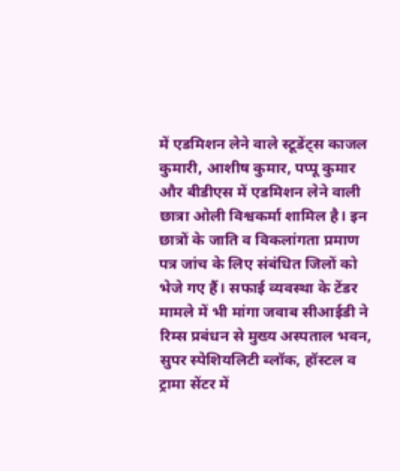में एडमिशन लेने वाले स्टूडेंट्स काजल कुमारी, आशीष कुमार, पप्पू कुमार और बीडीएस में एडमिशन लेने वाली छात्रा ओली विश्वकर्मा शामिल है। इन छात्रों के जाति व विकलांगता प्रमाण पत्र जांच के लिए संबंधित जिलों को भेजे गए हैं। सफाई व्यवस्था के टेंडर मामले में भी मांगा जवाब सीआईडी ने रिम्स प्रबंधन से मुख्य अस्पताल भवन, सुपर स्पेशियलिटी ब्लॉक, हॉस्टल व ट्रामा सेंटर में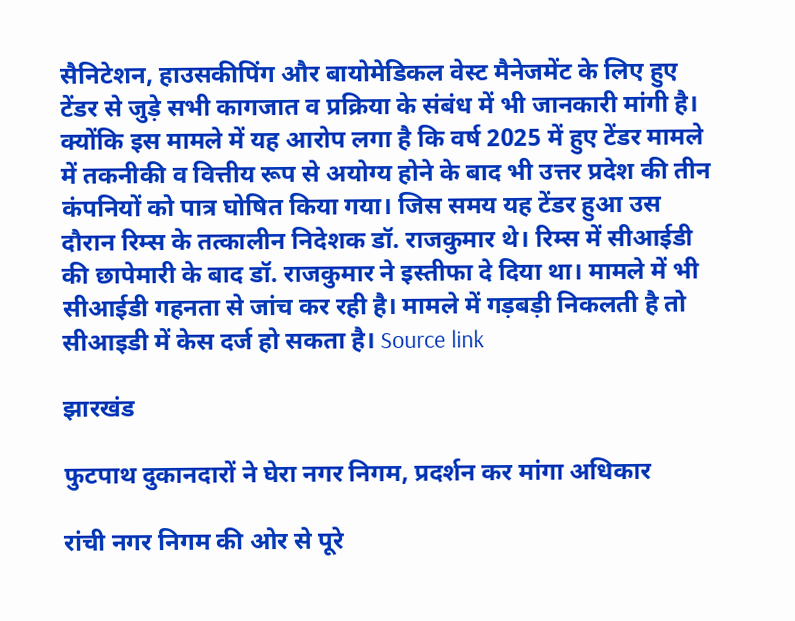सैनिटेशन, हाउसकीपिंग और बायोमेडिकल वेस्ट मैनेजमेंट के लिए हुए टेंडर से जुड़े सभी कागजात व प्रक्रिया के संबंध में भी जानकारी मांगी है। क्योंकि इस मामले में यह आरोप लगा है कि वर्ष 2025 में हुए टेंडर मामले में तकनीकी व वित्तीय रूप से अयोग्य होने के बाद भी उत्तर प्रदेश की तीन कंपनियों को पात्र घोषित किया गया। जिस समय यह टेंडर हुआ ‌उस दौरान रिम्स के तत्कालीन निदेशक डॉ. राजकुमार थे। रिम्स में सीआईडी की छापेमारी के बाद डॉ. राजकुमार ने इस्तीफा दे दिया था। मामले में भी सीआईडी गहनता से जांच कर रही है। मामले में गड़बड़ी निकलती है तो सीआइडी में केस दर्ज हो सकता है। Source link

झारखंड

फुटपाथ दुकानदारों ने घेरा नगर निगम, प्रदर्शन कर मांगा अधिकार

रांची नगर निगम की ओर से पूरे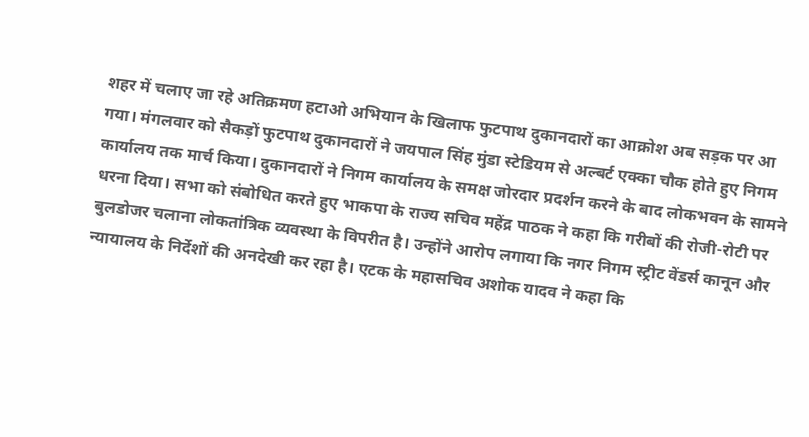शहर में चलाए जा रहे अतिक्रमण हटाओ अभियान के खिलाफ फुटपाथ दुकानदारों का आक्रोश अब सड़क पर आ गया। मंगलवार को सैकड़ों फुटपाथ दुकानदारों ने जयपाल सिंह मुंडा स्टेडियम से अल्बर्ट एक्का चौक होते हुए निगम कार्यालय तक मार्च किया। दुकानदारों ने निगम कार्यालय के समक्ष जोरदार प्रदर्शन करने के बाद लोकभवन के सामने धरना दिया। सभा को संबोधित करते हुए भाकपा के राज्य सचिव महेंद्र पाठक ने कहा कि गरीबों की रोजी-रोटी पर बुलडोजर चलाना लोकतांत्रिक व्यवस्था के विपरीत है। उन्होंने आरोप लगाया कि नगर निगम स्ट्रीट वेंडर्स कानून और न्यायालय के निर्देशों की अनदेखी कर रहा है। एटक के महासचिव अशोक यादव ने कहा कि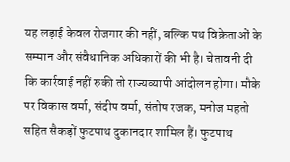यह लड़ाई केवल रोजगार की नहीं, बल्कि पथ विक्रेताओं के सम्मान और संवैधानिक अधिकारों की भी है। चेतावनी दी कि कार्रवाई नहीं रुकी तो राज्यव्यापी आंदोलन होगा। मौके पर विकास वर्मा, संदीप वर्मा, संतोष रजक, मनोज महतो सहित सैकड़ों फुटपाथ दुकानदार शामिल हैं। फुटपाथ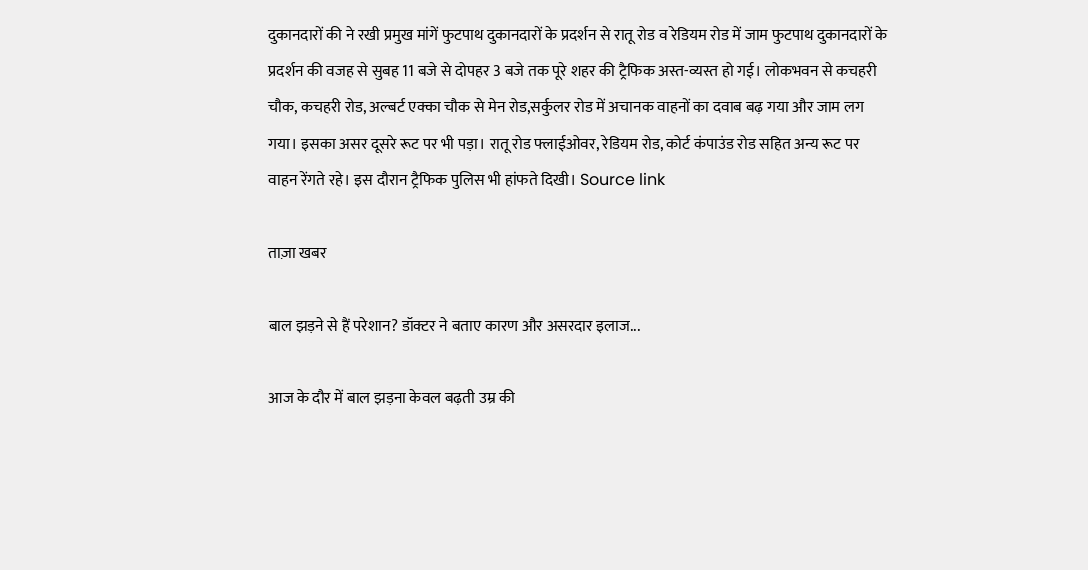दुकानदारों की ने रखी प्रमुख मांगें फुटपाथ दुकानदारों के प्रदर्शन से रातू रोड व रेडियम रोड में जाम फुटपाथ दुकानदारों के प्रदर्शन की वजह से सुबह 11 बजे से दोपहर 3 बजे तक पूरे शहर की ट्रैफिक अस्त-व्यस्त हो गई। लोकभवन से कचहरी चौक, कचहरी रोड, अल्बर्ट एक्का चौक से मेन रोड,सर्कुलर रोड में अचानक वाहनों का दवाब बढ़ गया और जाम लग गया। इसका असर दूसरे रूट पर भी पड़ा। रातू रोड फ्लाईओवर, रेडियम रोड, कोर्ट कंपाउंड रोड सहित अन्य रूट पर वाहन रेंगते रहे। इस दौरान ट्रैफिक पुलिस भी हांफते दिखी। Source link

ताज़ा खबर

बाल झड़ने से हैं परेशान? डॉक्टर ने बताए कारण और असरदार इलाज...

आज के दौर में बाल झड़ना केवल बढ़ती उम्र की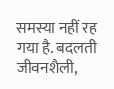समस्या नहीं रह गया है. बदलती जीवनशैली,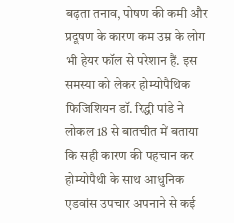बढ़ता तनाव, पोषण की कमी और प्रदूषण के कारण कम उम्र के लोग भी हेयर फॉल से परेशान हैं. इस समस्या को लेकर होम्योपैथिक फिजिशियन डॉ. रिद्धी पांडे ने लोकल 18 से बातचीत में बताया कि सही कारण की पहचान कर होम्योपैथी के साथ आधुनिक एडवांस उपचार अपनाने से कई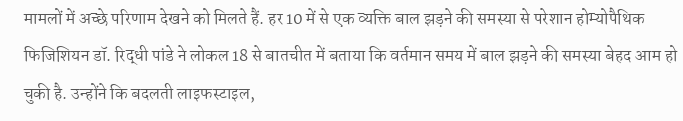मामलों में अच्छे परिणाम देखने को मिलते हैं. हर 10 में से एक व्यक्ति बाल झड़ने की समस्या से परेशान होम्योपैथिक फिजिशियन डॉ. रिद्धी पांडे ने लोकल 18 से बातचीत में बताया कि वर्तमान समय में बाल झड़ने की समस्या बेहद आम हो चुकी है. उन्होंने कि बदलती लाइफस्टाइल,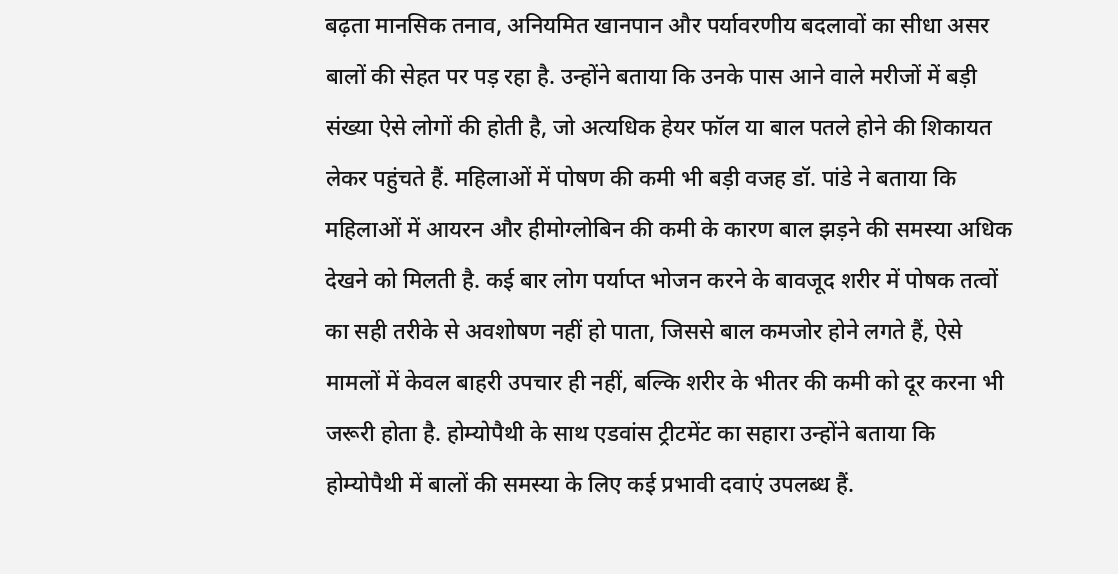बढ़ता मानसिक तनाव, अनियमित खानपान और पर्यावरणीय बदलावों का सीधा असर बालों की सेहत पर पड़ रहा है. उन्होंने बताया कि उनके पास आने वाले मरीजों में बड़ी संख्या ऐसे लोगों की होती है, जो अत्यधिक हेयर फॉल या बाल पतले होने की शिकायत लेकर पहुंचते हैं. महिलाओं में पोषण की कमी भी बड़ी वजह डॉ. पांडे ने बताया कि महिलाओं में आयरन और हीमोग्लोबिन की कमी के कारण बाल झड़ने की समस्या अधिक देखने को मिलती है. कई बार लोग पर्याप्त भोजन करने के बावजूद शरीर में पोषक तत्वों का सही तरीके से अवशोषण नहीं हो पाता, जिससे बाल कमजोर होने लगते हैं, ऐसे मामलों में केवल बाहरी उपचार ही नहीं, बल्कि शरीर के भीतर की कमी को दूर करना भी जरूरी होता है. होम्योपैथी के साथ एडवांस ट्रीटमेंट का सहारा उन्होंने बताया कि होम्योपैथी में बालों की समस्या के लिए कई प्रभावी दवाएं उपलब्ध हैं.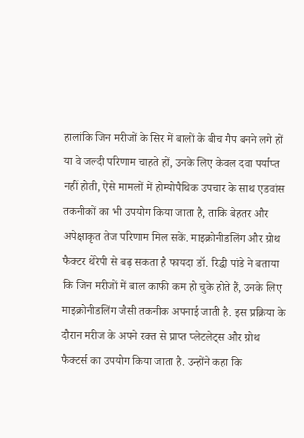हालांकि जिन मरीजों के सिर में बालों के बीच गैप बनने लगे हों या वे जल्दी परिणाम चाहते हों, उनके लिए केवल दवा पर्याप्त नहीं होती, ऐसे मामलों में होम्योपैथिक उपचार के साथ एडवांस तकनीकों का भी उपयोग किया जाता है, ताकि बेहतर और अपेक्षाकृत तेज परिणाम मिल सकें. माइक्रोनीडलिंग और ग्रोथ फैक्टर थेरेपी से बढ़ सकता है फायदा डॉ. रिद्धी पांडे ने बताया कि जिन मरीजों में बाल काफी कम हो चुके होते हैं, उनके लिए माइक्रोनीडलिंग जैसी तकनीक अपनाई जाती है. इस प्रक्रिया के दौरान मरीज के अपने रक्त से प्राप्त प्लेटलेट्स और ग्रोथ फैक्टर्स का उपयोग किया जाता है. उन्होंने कहा कि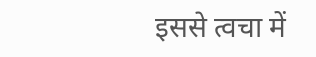इससे त्वचा में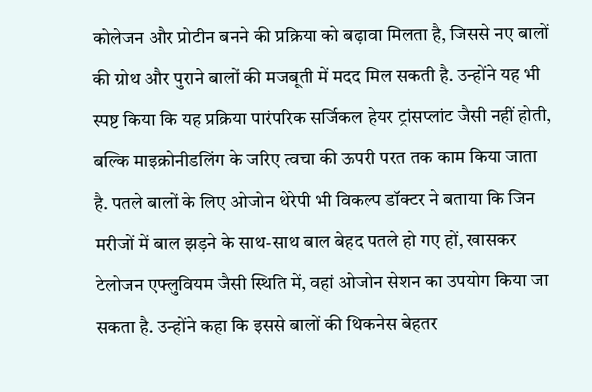कोलेजन और प्रोटीन बनने की प्रक्रिया को बढ़ावा मिलता है, जिससे नए बालों की ग्रोथ और पुराने बालों की मजबूती में मदद मिल सकती है. उन्होंने यह भी स्पष्ट किया कि यह प्रक्रिया पारंपरिक सर्जिकल हेयर ट्रांसप्लांट जैसी नहीं होती, बल्कि माइक्रोनीडलिंग के जरिए त्वचा की ऊपरी परत तक काम किया जाता है. पतले बालों के लिए ओजोन थेरेपी भी विकल्प डॉक्टर ने बताया कि जिन मरीजों में बाल झड़ने के साथ-साथ बाल बेहद पतले हो गए हों, खासकर टेलोजन एफ्लुवियम जैसी स्थिति में, वहां ओजोन सेशन का उपयोग किया जा सकता है. उन्होंने कहा कि इससे बालों की थिकनेस बेहतर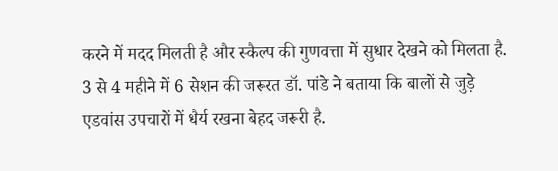करने में मदद मिलती है और स्कैल्प की गुणवत्ता में सुधार देखने को मिलता है. 3 से 4 महीने में 6 सेशन की जरूरत डॉ. पांडे ने बताया कि बालों से जुड़े एडवांस उपचारों में धैर्य रखना बेहद जरूरी है.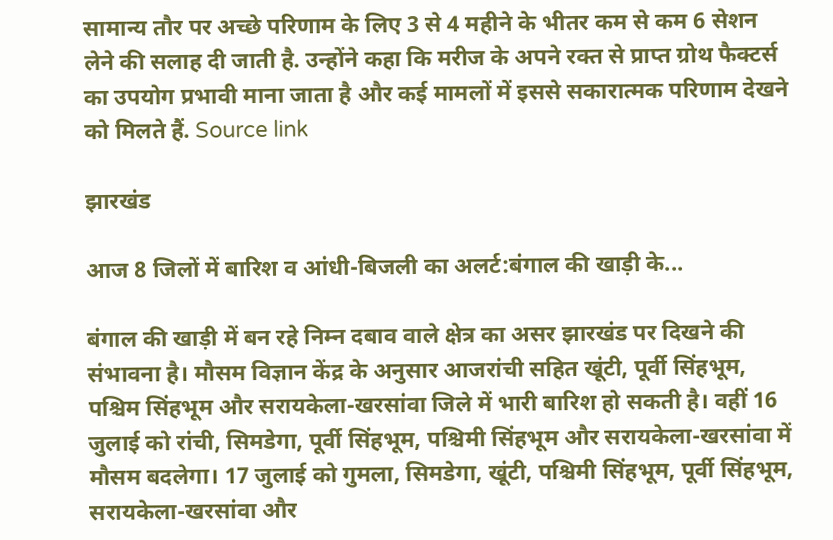सामान्य तौर पर अच्छे परिणाम के लिए 3 से 4 महीने के भीतर कम से कम 6 सेशन लेने की सलाह दी जाती है. उन्होंने कहा कि मरीज के अपने रक्त से प्राप्त ग्रोथ फैक्टर्स का उपयोग प्रभावी माना जाता है और कई मामलों में इससे सकारात्मक परिणाम देखने को मिलते हैं. Source link

झारखंड

आज 8 जिलों में बारिश व आंधी-बिजली का अलर्ट:बंगाल की खाड़ी के...

बंगाल की खाड़ी में बन रहे निम्न दबाव वाले क्षेत्र का असर झारखंड पर दिखने की संभावना है। मौसम विज्ञान केंद्र के अनुसार आजरांची सहित खूंटी, पूर्वी सिंहभूम, पश्चिम सिंहभूम और सरायकेला-खरसांवा जिले में भारी बारिश हो सकती है। वहीं 16 जुलाई को रांची, सिमडेगा, पूर्वी सिंहभूम, पश्चिमी सिंहभूम और सरायकेला-खरसांवा में मौसम बदलेगा। 17 जुलाई को गुमला, सिमडेगा, खूंटी, पश्चिमी सिंहभूम, पूर्वी सिंहभूम, सरायकेला-खरसांवा और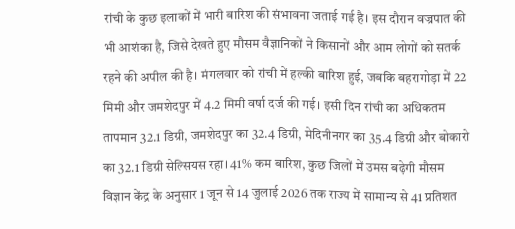रांची के कुछ इलाकों में भारी बारिश की संभावना जताई गई है। इस दौरान वज्रपात की भी आशंका है, जिसे देखते हुए मौसम वैज्ञानिकों ने किसानों और आम लोगों को सतर्क रहने की अपील की है। मंगलवार को रांची में हल्की बारिश हुई, जबकि बहरागोड़ा में 22 मिमी और जमशेदपुर में 4.2 मिमी वर्षा दर्ज की गई। इसी दिन रांची का अधिकतम तापमान 32.1 डिग्री, जमशेदपुर का 32.4 डिग्री, मेदिनीनगर का 35.4 डिग्री और बोकारो का 32.1 डिग्री सेल्सियस रहा। 41% कम बारिश, कुछ जिलों में उमस बढ़ेगी मौसम विज्ञान केंद्र के अनुसार 1 जून से 14 जुलाई 2026 तक राज्य में सामान्य से 41 प्रतिशत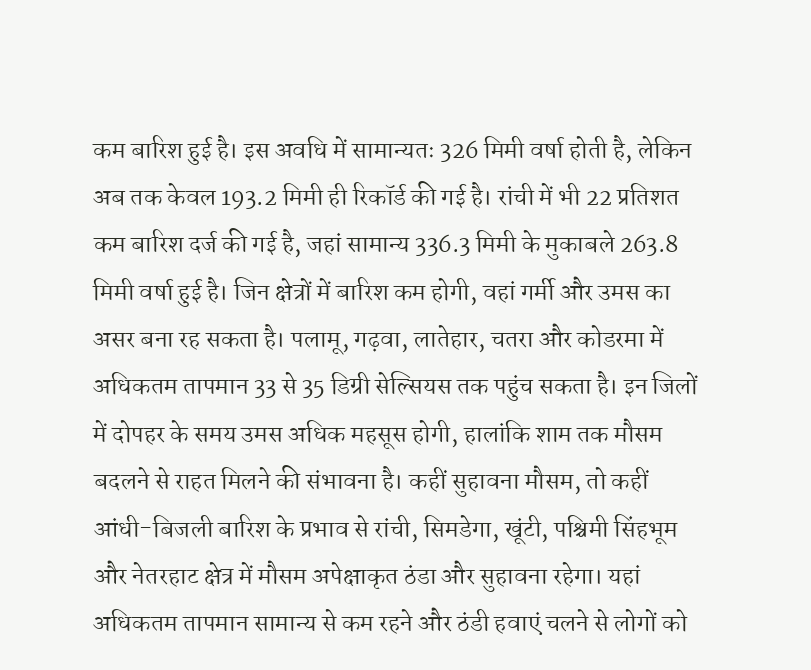कम बारिश हुई है। इस अवधि में सामान्यतः 326 मिमी वर्षा होती है, लेकिन अब तक केवल 193.2 मिमी ही रिकॉर्ड की गई है। रांची में भी 22 प्रतिशत कम बारिश दर्ज की गई है, जहां सामान्य 336.3 मिमी के मुकाबले 263.8 मिमी वर्षा हुई है। जिन क्षेत्रों में बारिश कम होगी, वहां गर्मी और उमस का असर बना रह सकता है। पलामू, गढ़वा, लातेहार, चतरा और कोडरमा में अधिकतम तापमान 33 से 35 डिग्री सेल्सियस तक पहुंच सकता है। इन जिलों में दोपहर के समय उमस अधिक महसूस होगी, हालांकि शाम तक मौसम बदलने से राहत मिलने की संभावना है। कहीं सुहावना मौसम, तो कहीं आंधी-बिजली बारिश के प्रभाव से रांची, सिमडेगा, खूंटी, पश्चिमी सिंहभूम और नेतरहाट क्षेत्र में मौसम अपेक्षाकृत ठंडा और सुहावना रहेगा। यहां अधिकतम तापमान सामान्य से कम रहने और ठंडी हवाएं चलने से लोगों को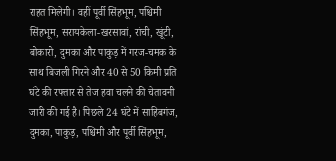राहत मिलेगी। वहीं पूर्वी सिंहभूम, पश्चिमी सिंहभूम, सरायकेला-खरसावां, रांची, खूंटी, बोकारो, दुमका और पाकुड़ में गरज-चमक के साथ बिजली गिरने और 40 से 50 किमी प्रति घंटे की रफ्तार से तेज हवा चलने की चेतावनी जारी की गई है। पिछले 24 घंटे में साहिबगंज, दुमका, पाकुड़, पश्चिमी और पूर्वी सिंहभूम,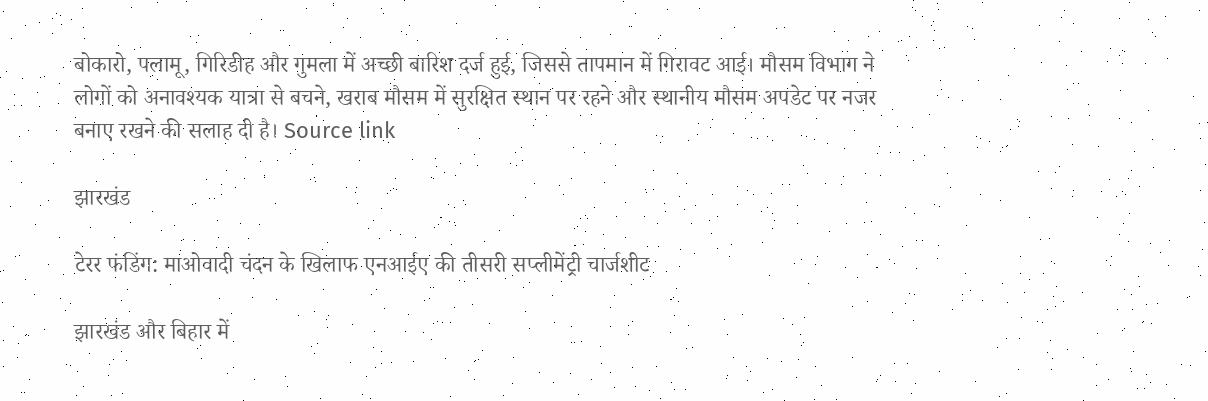बोकारो, पलामू, गिरिडीह और गुमला में अच्छी बारिश दर्ज हुई, जिससे तापमान में गिरावट आई। मौसम विभाग ने लोगों को अनावश्यक यात्रा से बचने, खराब मौसम में सुरक्षित स्थान पर रहने और स्थानीय मौसम अपडेट पर नजर बनाए रखने की सलाह दी है। Source link

झारखंड

टेरर फंडिंग: माओवादी चंदन के खिलाफ एनआईए की तीसरी सप्लीमेंट्री चार्जशीट

झारखंड और बिहार में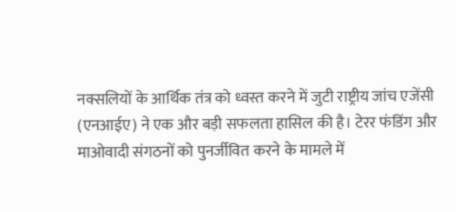नक्सलियों के आर्थिक तंत्र को ध्वस्त करने में जुटी राष्ट्रीय जांच एजेंसी (एनआईए) ने एक और बड़ी सफलता हासिल की है। टेरर फंडिंग और माओवादी संगठनों को पुनर्जीवित करने के मामले में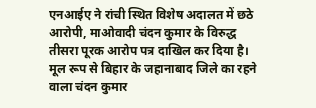एनआईए ने रांची स्थित विशेष अदालत में छठे आरोपी, माओवादी चंदन कुमार के विरुद्ध तीसरा पूरक आरोप पत्र दाखिल कर दिया है। मूल रूप से बिहार के जहानाबाद जिले का रहने वाला चंदन कुमार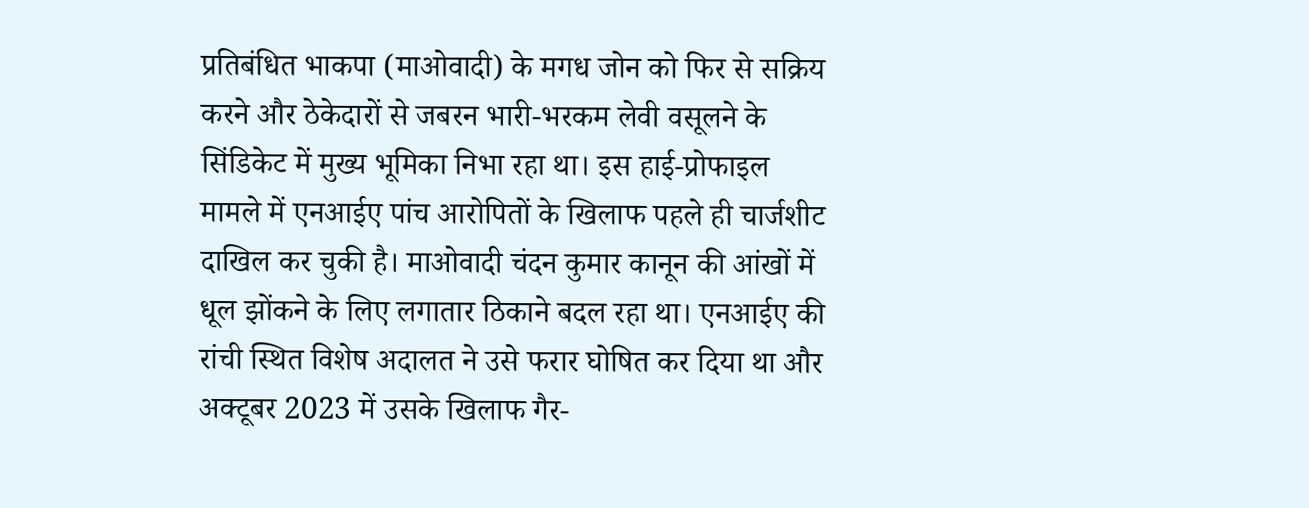प्रतिबंधित भाकपा (माओवादी) के मगध जोन को फिर से सक्रिय करने और ठेकेदारों से जबरन भारी-भरकम लेवी वसूलने के सिंडिकेट में मुख्य भूमिका निभा रहा था। इस हाई-प्रोफाइल मामले में एनआईए पांच आरोपितों के खिलाफ पहले ही चार्जशीट दाखिल कर चुकी है। माओवादी चंदन कुमार कानून की आंखों में धूल झोंकने के लिए लगातार ठिकाने बदल रहा था। एनआईए की रांची स्थित विशेष अदालत ने उसे फरार घोषित कर दिया था और अक्टूबर 2023 में उसके खिलाफ गैर-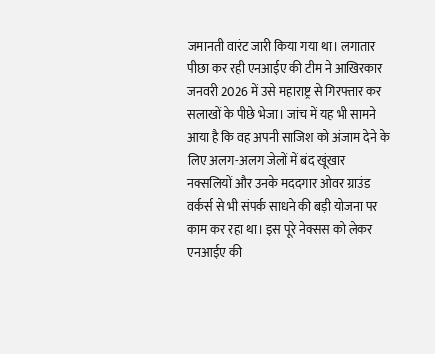जमानती वारंट जारी किया गया था। लगातार पीछा कर रही एनआईए की टीम ने आखिरकार जनवरी 2026 में उसे महाराष्ट्र से गिरफ्तार कर सलाखों के पीछे भेजा। जांच में यह भी सामने आया है कि वह अपनी साजिश को अंजाम देने के लिए अलग-अलग जेलों में बंद खूंखार नक्सलियों और उनके मददगार ओवर ग्राउंड वर्कर्स से भी संपर्क साधने की बड़ी योजना पर काम कर रहा था। इस पूरे नेक्सस को लेकर एनआईए की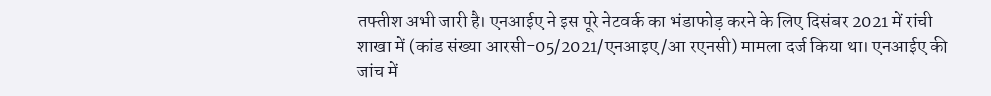तफ्तीश अभी जारी है। एनआईए ने इस पूरे नेटवर्क का भंडाफोड़ करने के लिए दिसंबर 2021 में रांची शाखा में (कांड संख्या आरसी-05/2021/एनआइए/आ रएनसी) मामला दर्ज किया था। एनआईए की जांच में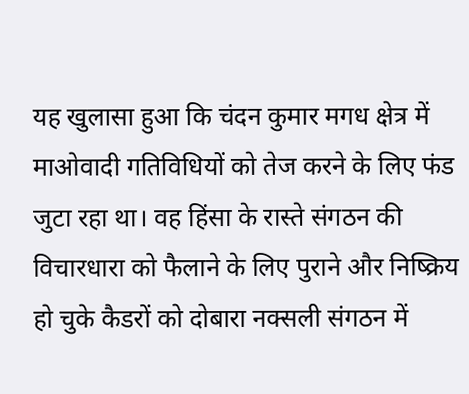यह खुलासा हुआ कि चंदन कुमार मगध क्षेत्र में माओवादी गतिविधियों को तेज करने के लिए फंड जुटा रहा था। वह हिंसा के रास्ते संगठन की विचारधारा को फैलाने के लिए पुराने और निष्क्रिय हो चुके कैडरों को दोबारा नक्सली संगठन में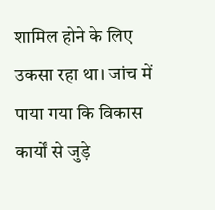शामिल होने के लिए उकसा रहा था। जांच में पाया गया कि विकास कार्यों से जुड़े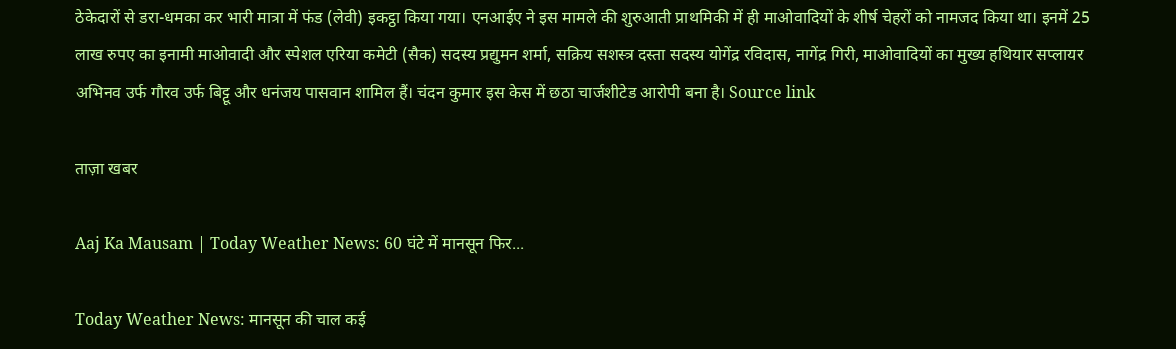ठेकेदारों से डरा-धमका कर भारी मात्रा में फंड (लेवी) इकट्ठा किया गया। एनआईए ने इस मामले की शुरुआती प्राथमिकी में ही माओवादियों के शीर्ष चेहरों को नामजद किया था। इनमें 25 लाख रुपए का इनामी माओवादी और स्पेशल एरिया कमेटी (सैक) सदस्य प्रद्युमन शर्मा, सक्रिय सशस्त्र दस्ता सदस्य योगेंद्र रविदास, नागेंद्र गिरी, माओवादियों का मुख्य हथियार सप्लायर अभिनव उर्फ गौरव उर्फ बिट्टू और धनंजय पासवान शामिल हैं। चंदन कुमार इस केस में छठा चार्जशीटेड आरोपी बना है। Source link

ताज़ा खबर

Aaj Ka Mausam | Today Weather News: 60 घंटे में मानसून फिर...

Today Weather News: मानसून की चाल कई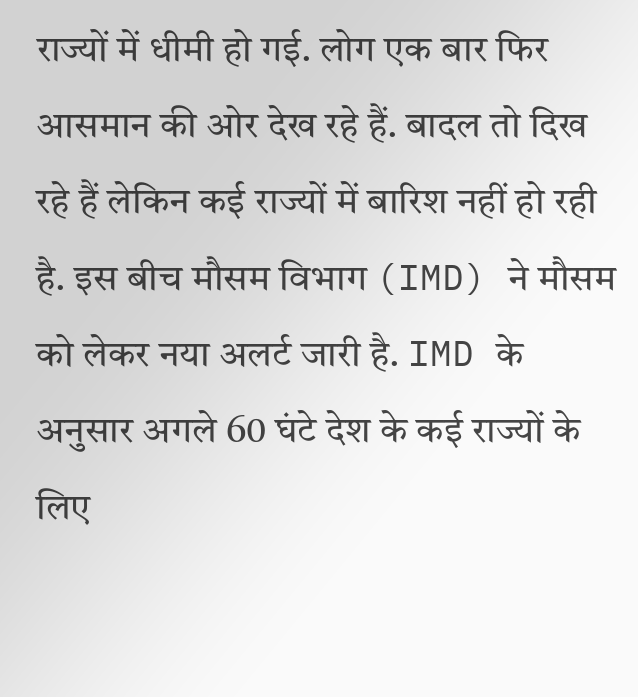राज्यों में धीमी हो गई. लोग एक बार फिर आसमान की ओर देख रहे हैं. बादल तो दिख रहे हैं लेकिन कई राज्यों में बारिश नहीं हो रही है. इस बीच मौसम विभाग (IMD) ने मौसम को लेकर नया अलर्ट जारी है. IMD के अनुसार अगले 60 घंटे देश के कई राज्यों के लिए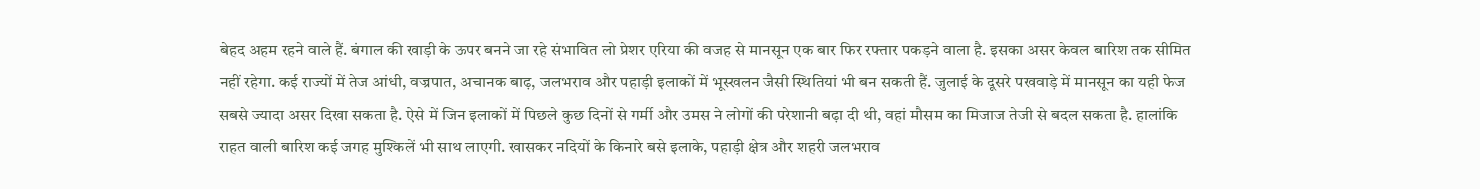बेहद अहम रहने वाले हैं. बंगाल की खाड़ी के ऊपर बनने जा रहे संभावित लो प्रेशर एरिया की वजह से मानसून एक बार फिर रफ्तार पकड़ने वाला है. इसका असर केवल बारिश तक सीमित नहीं रहेगा. कई राज्यों में तेज आंधी, वज्रपात, अचानक बाढ़, जलभराव और पहाड़ी इलाकों में भूस्खलन जैसी स्थितियां भी बन सकती हैं. जुलाई के दूसरे पखवाड़े में मानसून का यही फेज सबसे ज्यादा असर दिखा सकता है. ऐसे में जिन इलाकों में पिछले कुछ दिनों से गर्मी और उमस ने लोगों की परेशानी बढ़ा दी थी, वहां मौसम का मिजाज तेजी से बदल सकता है. हालांकि राहत वाली बारिश कई जगह मुश्किलें भी साथ लाएगी. खासकर नदियों के किनारे बसे इलाके, पहाड़ी क्षेत्र और शहरी जलभराव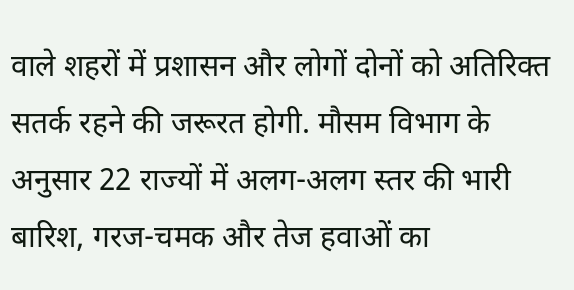वाले शहरों में प्रशासन और लोगों दोनों को अतिरिक्त सतर्क रहने की जरूरत होगी. मौसम विभाग के अनुसार 22 राज्यों में अलग-अलग स्तर की भारी बारिश, गरज-चमक और तेज हवाओं का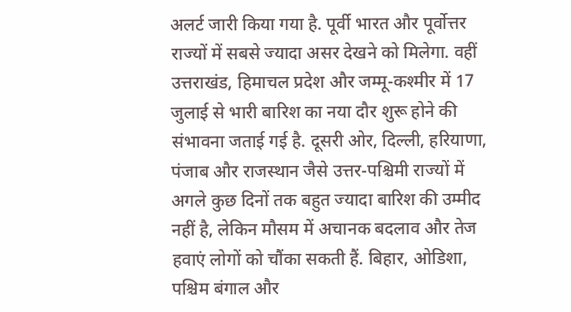अलर्ट जारी किया गया है. पूर्वी भारत और पूर्वोत्तर राज्यों में सबसे ज्यादा असर देखने को मिलेगा. वहीं उत्तराखंड, हिमाचल प्रदेश और जम्मू-कश्मीर में 17 जुलाई से भारी बारिश का नया दौर शुरू होने की संभावना जताई गई है. दूसरी ओर, दिल्ली, हरियाणा, पंजाब और राजस्थान जैसे उत्तर-पश्चिमी राज्यों में अगले कुछ दिनों तक बहुत ज्यादा बारिश की उम्मीद नहीं है, लेकिन मौसम में अचानक बदलाव और तेज हवाएं लोगों को चौंका सकती हैं. बिहार, ओडिशा, पश्चिम बंगाल और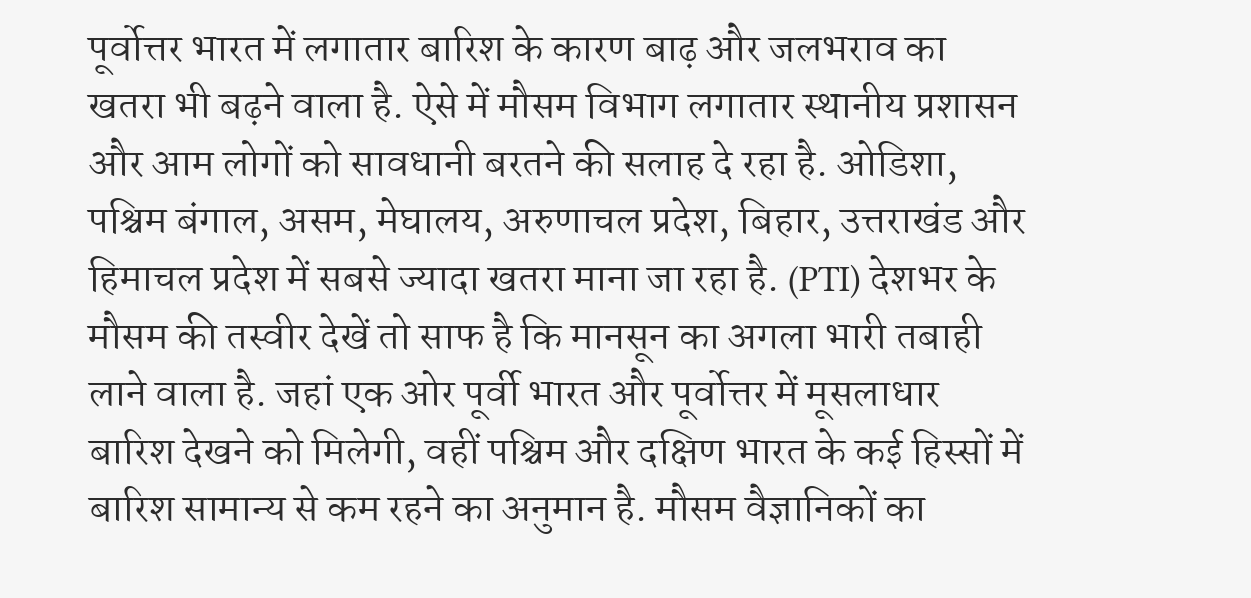पूर्वोत्तर भारत में लगातार बारिश के कारण बाढ़ और जलभराव का खतरा भी बढ़ने वाला है. ऐसे में मौसम विभाग लगातार स्थानीय प्रशासन और आम लोगों को सावधानी बरतने की सलाह दे रहा है. ओडिशा, पश्चिम बंगाल, असम, मेघालय, अरुणाचल प्रदेश, बिहार, उत्तराखंड और हिमाचल प्रदेश में सबसे ज्यादा खतरा माना जा रहा है. (PTI) देशभर के मौसम की तस्वीर देखें तो साफ है कि मानसून का अगला भारी तबाही लाने वाला है. जहां एक ओर पूर्वी भारत और पूर्वोत्तर में मूसलाधार बारिश देखने को मिलेगी, वहीं पश्चिम और दक्षिण भारत के कई हिस्सों में बारिश सामान्य से कम रहने का अनुमान है. मौसम वैज्ञानिकों का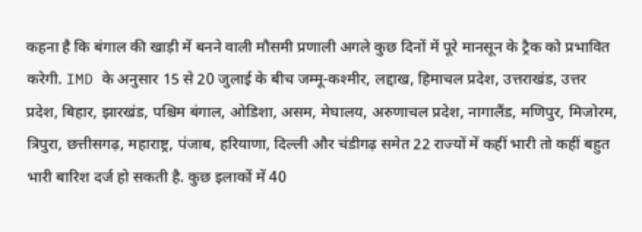कहना है कि बंगाल की खाड़ी में बनने वाली मौसमी प्रणाली अगले कुछ दिनों में पूरे मानसून के ट्रैक को प्रभावित करेगी. IMD के अनुसार 15 से 20 जुलाई के बीच जम्मू-कश्मीर, लद्दाख, हिमाचल प्रदेश, उत्तराखंड, उत्तर प्रदेश, बिहार, झारखंड, पश्चिम बंगाल, ओडिशा, असम, मेघालय, अरुणाचल प्रदेश, नागालैंड, मणिपुर, मिजोरम, त्रिपुरा, छत्तीसगढ़, महाराष्ट्र, पंजाब, हरियाणा, दिल्ली और चंडीगढ़ समेत 22 राज्यों में कहीं भारी तो कहीं बहुत भारी बारिश दर्ज हो सकती है. कुछ इलाकों में 40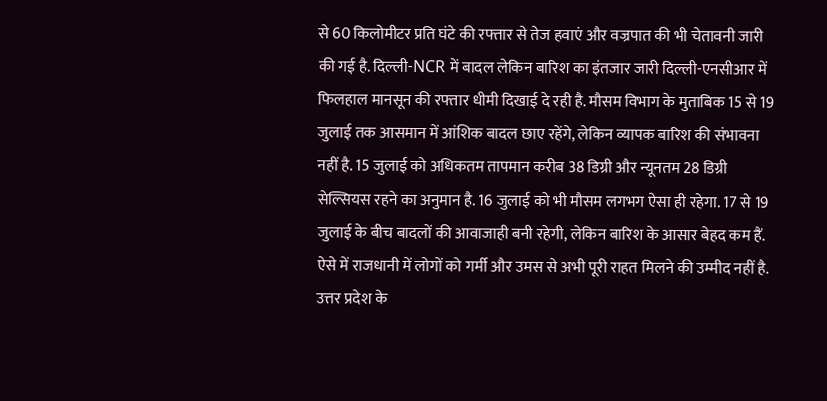से 60 किलोमीटर प्रति घंटे की रफ्तार से तेज हवाएं और वज्रपात की भी चेतावनी जारी की गई है. दिल्ली-NCR में बादल लेकिन बारिश का इंतजार जारी दिल्ली-एनसीआर में फिलहाल मानसून की रफ्तार धीमी दिखाई दे रही है. मौसम विभाग के मुताबिक 15 से 19 जुलाई तक आसमान में आंशिक बादल छाए रहेंगे, लेकिन व्यापक बारिश की संभावना नहीं है. 15 जुलाई को अधिकतम तापमान करीब 38 डिग्री और न्यूनतम 28 डिग्री सेल्सियस रहने का अनुमान है. 16 जुलाई को भी मौसम लगभग ऐसा ही रहेगा. 17 से 19 जुलाई के बीच बादलों की आवाजाही बनी रहेगी, लेकिन बारिश के आसार बेहद कम हैं. ऐसे में राजधानी में लोगों को गर्मी और उमस से अभी पूरी राहत मिलने की उम्मीद नहीं है. उत्तर प्रदेश के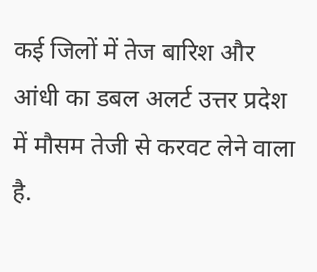कई जिलों में तेज बारिश और आंधी का डबल अलर्ट उत्तर प्रदेश में मौसम तेजी से करवट लेने वाला है.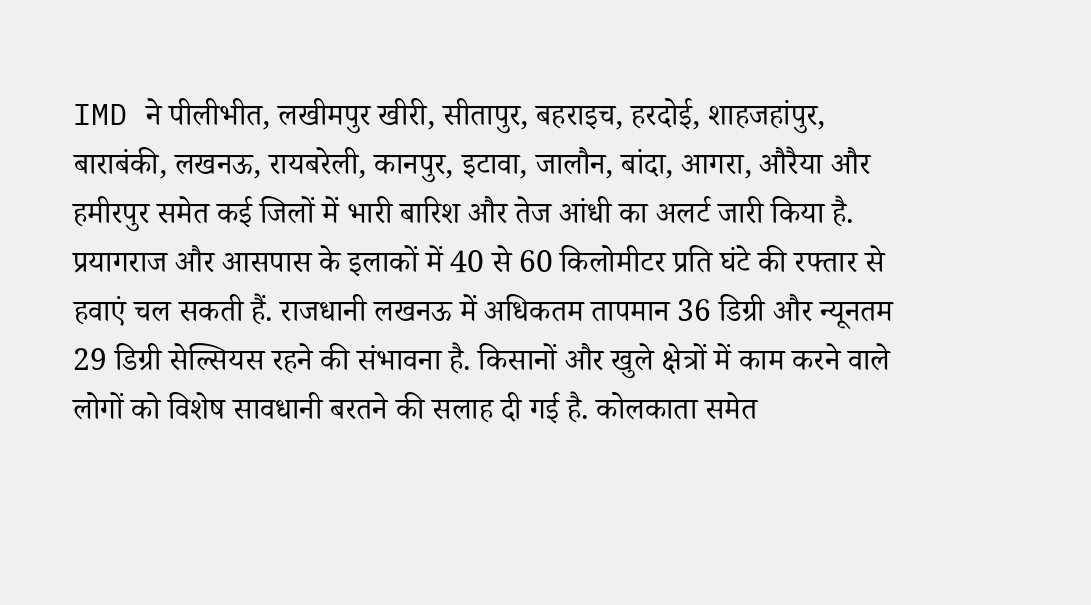IMD ने पीलीभीत, लखीमपुर खीरी, सीतापुर, बहराइच, हरदोई, शाहजहांपुर, बाराबंकी, लखनऊ, रायबरेली, कानपुर, इटावा, जालौन, बांदा, आगरा, औरैया और हमीरपुर समेत कई जिलों में भारी बारिश और तेज आंधी का अलर्ट जारी किया है. प्रयागराज और आसपास के इलाकों में 40 से 60 किलोमीटर प्रति घंटे की रफ्तार से हवाएं चल सकती हैं. राजधानी लखनऊ में अधिकतम तापमान 36 डिग्री और न्यूनतम 29 डिग्री सेल्सियस रहने की संभावना है. किसानों और खुले क्षेत्रों में काम करने वाले लोगों को विशेष सावधानी बरतने की सलाह दी गई है. कोलकाता समेत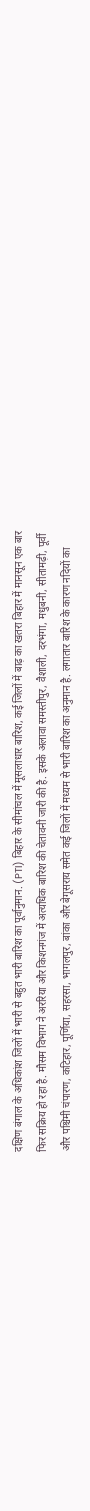दक्षिण बंगाल के अधिकांश जिलों में भारी से बहुत भारी बारिश का पूर्वानुमान. (PTI) बिहार के सीमांचल में मूसलाधार बारिश, कई जिलों में बाढ़ का खतरा बिहार में मानसून एक बार फिर सक्रिय हो रहा है. मौसम विभाग ने अररिया और किशनगंज में अत्यधिक बारिश की चेतावनी जारी की है. इसके अलावा समस्तीपुर, वैशाली, दरभंगा, मधुबनी, सीतामढ़ी, पूर्वी और पश्चिमी चंपारण, कटिहार, पूर्णिया, सहरसा, भागलपुर, बांका और बेगूसराय समेत कई जिलों में मध्यम से भारी बारिश का अनुमान है. लगातार बारिश के कारण नदियों का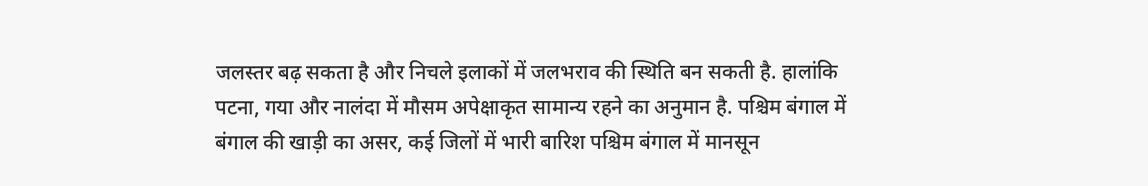जलस्तर बढ़ सकता है और निचले इलाकों में जलभराव की स्थिति बन सकती है. हालांकि पटना, गया और नालंदा में मौसम अपेक्षाकृत सामान्य रहने का अनुमान है. पश्चिम बंगाल में बंगाल की खाड़ी का असर, कई जिलों में भारी बारिश पश्चिम बंगाल में मानसून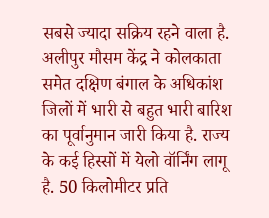सबसे ज्यादा सक्रिय रहने वाला है. अलीपुर मौसम केंद्र ने कोलकाता समेत दक्षिण बंगाल के अधिकांश जिलों में भारी से बहुत भारी बारिश का पूर्वानुमान जारी किया है. राज्य के कई हिस्सों में येलो वॉर्निंग लागू है. 50 किलोमीटर प्रति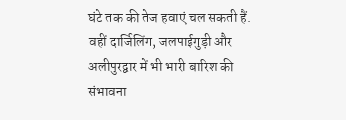घंटे तक की तेज हवाएं चल सकती हैं. वहीं दार्जिलिंग, जलपाईगुड़ी और अलीपुरद्वार में भी भारी बारिश की संभावना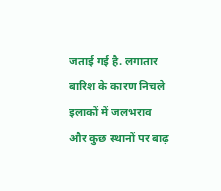जताई गई है. लगातार बारिश के कारण निचले इलाकों में जलभराव और कुछ स्थानों पर बाढ़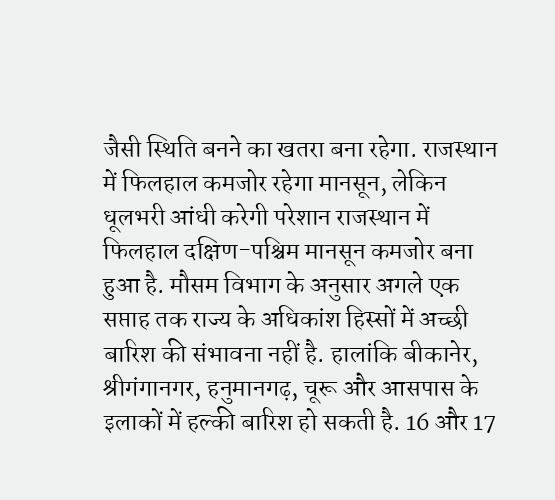जैसी स्थिति बनने का खतरा बना रहेगा. राजस्थान में फिलहाल कमजोर रहेगा मानसून, लेकिन धूलभरी आंधी करेगी परेशान राजस्थान में फिलहाल दक्षिण-पश्चिम मानसून कमजोर बना हुआ है. मौसम विभाग के अनुसार अगले एक सप्ताह तक राज्य के अधिकांश हिस्सों में अच्छी बारिश की संभावना नहीं है. हालांकि बीकानेर, श्रीगंगानगर, हनुमानगढ़, चूरू और आसपास के इलाकों में हल्की बारिश हो सकती है. 16 और 17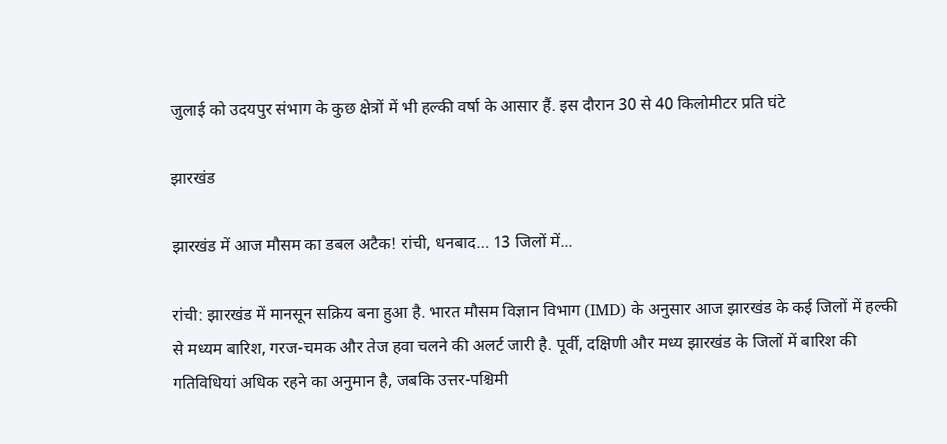जुलाई को उदयपुर संभाग के कुछ क्षेत्रों में भी हल्की वर्षा के आसार हैं. इस दौरान 30 से 40 किलोमीटर प्रति घंटे

झारखंड

झारखंड में आज मौसम का डबल अटैक! रांची, धनबाद… 13 जिलों में...

रांची: झारखंड में मानसून सक्रिय बना हुआ है. भारत मौसम विज्ञान विभाग (IMD) के अनुसार आज झारखंड के कई जिलों में हल्की से मध्यम बारिश, गरज-चमक और तेज हवा चलने की अलर्ट जारी है. पूर्वी, दक्षिणी और मध्य झारखंड के जिलों में बारिश की गतिविधियां अधिक रहने का अनुमान है, जबकि उत्तर-पश्चिमी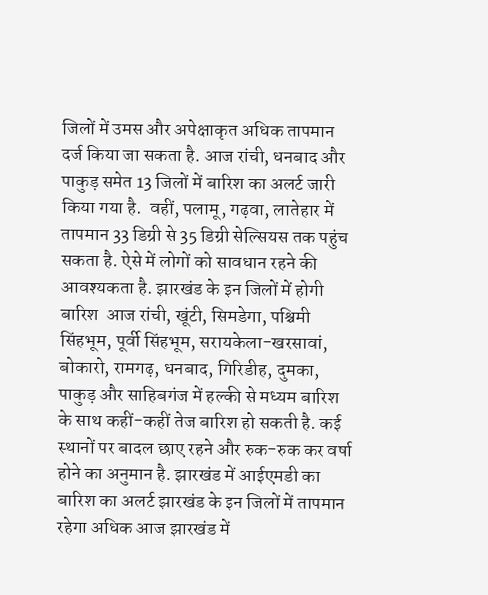जिलों में उमस और अपेक्षाकृत अधिक तापमान दर्ज किया जा सकता है. आज रांची, धनबाद और पाकुड़ समेत 13 जिलों में बारिश का अलर्ट जारी किया गया है.  वहीं, पलामू, गढ़वा, लातेहार में तापमान 33 डिग्री से 35 डिग्री सेल्सियस तक पहुंच सकता है. ऐसे में लोगों को सावधान रहने की आवश्यकता है. झारखंड के इन जिलों में होगी बारिश  आज रांची, खूंटी, सिमडेगा, पश्चिमी सिंहभूम, पूर्वी सिंहभूम, सरायकेला-खरसावां, बोकारो, रामगढ़, धनबाद, गिरिडीह, दुमका, पाकुड़ और साहिबगंज में हल्की से मध्यम बारिश के साथ कहीं-कहीं तेज बारिश हो सकती है. कई स्थानों पर बादल छाए रहने और रुक-रुक कर वर्षा होने का अनुमान है. झारखंड में आईएमडी का बारिश का अलर्ट झारखंड के इन जिलों में तापमान रहेगा अधिक आज झारखंड में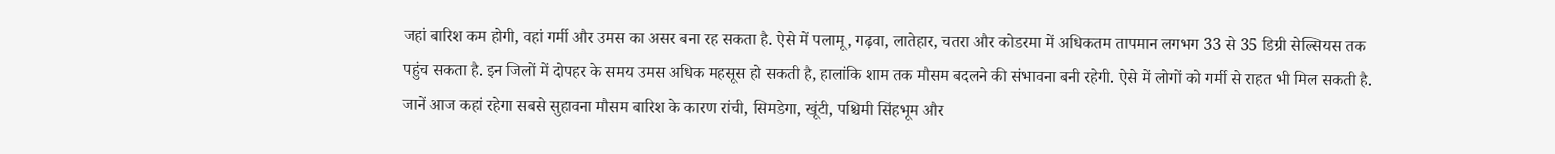जहां बारिश कम होगी, वहां गर्मी और उमस का असर बना रह सकता है. ऐसे में पलामू, गढ़वा, लातेहार, चतरा और कोडरमा में अधिकतम तापमान लगभग 33 से 35 डिग्री सेल्सियस तक पहुंच सकता है. इन जिलों में दोपहर के समय उमस अधिक महसूस हो सकती है, हालांकि शाम तक मौसम बदलने की संभावना बनी रहेगी. ऐसे में लोगों को गर्मी से राहत भी मिल सकती है. जानें आज कहां रहेगा सबसे सुहावना मौसम बारिश के कारण रांची, सिमडेगा, खूंटी, पश्चिमी सिंहभूम और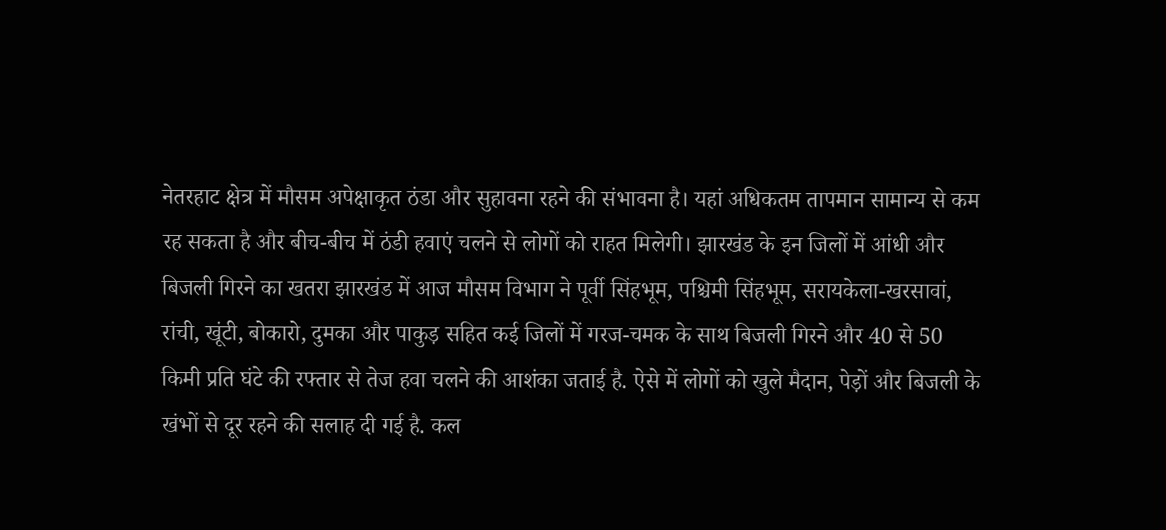नेतरहाट क्षेत्र में मौसम अपेक्षाकृत ठंडा और सुहावना रहने की संभावना है। यहां अधिकतम तापमान सामान्य से कम रह सकता है और बीच-बीच में ठंडी हवाएं चलने से लोगों को राहत मिलेगी। झारखंड के इन जिलों में आंधी और बिजली गिरने का खतरा झारखंड में आज मौसम विभाग ने पूर्वी सिंहभूम, पश्चिमी सिंहभूम, सरायकेला-खरसावां, रांची, खूंटी, बोकारो, दुमका और पाकुड़ सहित कई जिलों में गरज-चमक के साथ बिजली गिरने और 40 से 50 किमी प्रति घंटे की रफ्तार से तेज हवा चलने की आशंका जताई है. ऐसे में लोगों को खुले मैदान, पेड़ों और बिजली के खंभों से दूर रहने की सलाह दी गई है. कल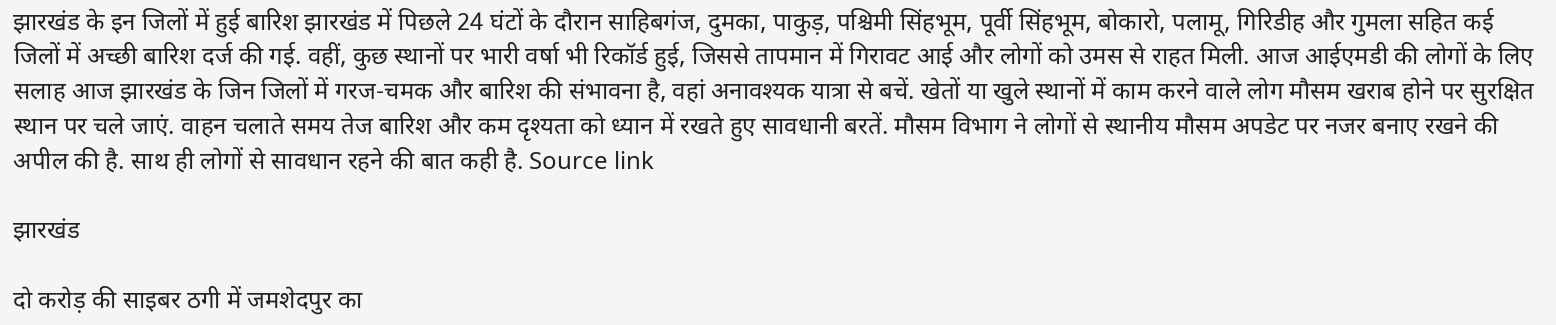झारखंड के इन जिलों में हुई बारिश झारखंड में पिछले 24 घंटों के दौरान साहिबगंज, दुमका, पाकुड़, पश्चिमी सिंहभूम, पूर्वी सिंहभूम, बोकारो, पलामू, गिरिडीह और गुमला सहित कई जिलों में अच्छी बारिश दर्ज की गई. वहीं, कुछ स्थानों पर भारी वर्षा भी रिकॉर्ड हुई, जिससे तापमान में गिरावट आई और लोगों को उमस से राहत मिली. आज आईएमडी की लोगों के लिए सलाह आज झारखंड के जिन जिलों में गरज-चमक और बारिश की संभावना है, वहां अनावश्यक यात्रा से बचें. खेतों या खुले स्थानों में काम करने वाले लोग मौसम खराब होने पर सुरक्षित स्थान पर चले जाएं. वाहन चलाते समय तेज बारिश और कम दृश्यता को ध्यान में रखते हुए सावधानी बरतें. मौसम विभाग ने लोगों से स्थानीय मौसम अपडेट पर नजर बनाए रखने की अपील की है. साथ ही लोगों से सावधान रहने की बात कही है. Source link

झारखंड

दो करोड़ की साइबर ठगी में जमशेदपुर का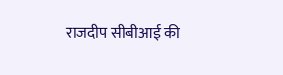राजदीप सीबीआई की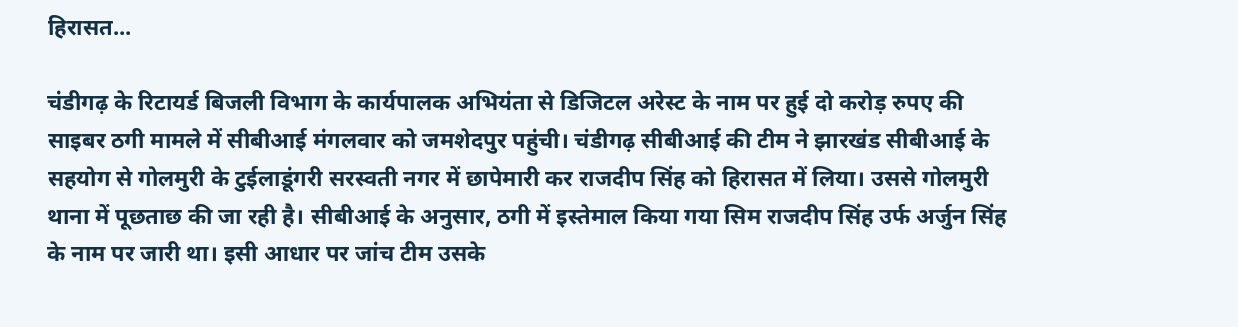हिरासत...

चंडीगढ़ के रिटायर्ड बिजली विभाग के कार्यपालक अभियंता से डिजिटल अरेस्ट के नाम पर हुई दो करोड़ रुपए की साइबर ठगी मामले में सीबीआई मंगलवार को जमशेदपुर पहुंची। चंडीगढ़ सीबीआई की टीम ने झारखंड सीबीआई के सहयोग से गोलमुरी के टुईलाडूंगरी सरस्वती नगर में छापेमारी कर राजदीप सिंह को हिरासत में लिया। उससे गोलमुरी थाना में पूछताछ की जा रही है। सीबीआई के अनुसार, ठगी में इस्तेमाल किया गया सिम राजदीप सिंह उर्फ अर्जुन सिंह के नाम पर जारी था। इसी आधार पर जांच टीम उसके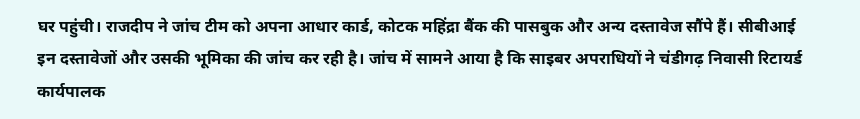घर पहुंची। राजदीप ने जांच टीम को अपना आधार कार्ड, कोटक महिंद्रा बैंक की पासबुक और अन्य दस्तावेज सौंपे हैं। सीबीआई इन दस्तावेजों और उसकी भूमिका की जांच कर रही है। जांच में सामने आया है कि साइबर अपराधियों ने चंडीगढ़ निवासी रिटायर्ड कार्यपालक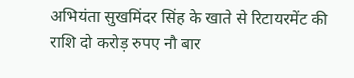अभियंता सुखमिंदर सिंह के खाते से रिटायरमेंट की राशि दो करोड़ रुपए नौ बार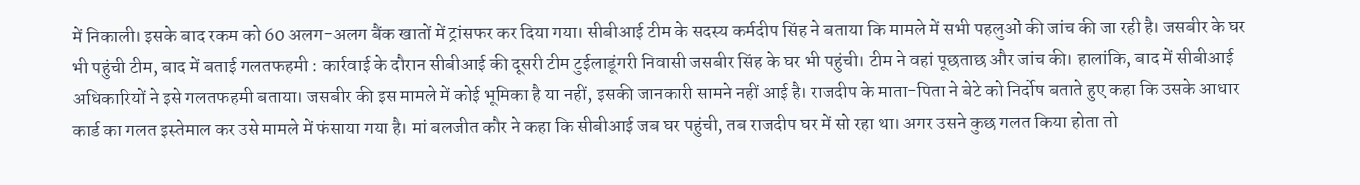में निकाली। इसके बाद रकम को 60 अलग-अलग बैंक खातों में ट्रांसफर कर दिया गया। सीबीआई टीम के सदस्य कर्मदीप सिंह ने बताया कि मामले में सभी पहलुओं की जांच की जा रही है। जसबीर के घर भी पहुंची टीम, बाद में बताई गलतफहमी : कार्रवाई के दौरान सीबीआई की दूसरी टीम टुईलाडूंगरी निवासी जसबीर सिंह के घर भी पहुंची। टीम ने वहां पूछताछ और जांच की। हालांकि, बाद में सीबीआई अधिकारियों ने इसे गलतफहमी बताया। जसबीर की इस मामले में कोई भूमिका है या नहीं, इसकी जानकारी सामने नहीं आई है। राजदीप के माता-पिता ने बेटे को निर्दोष बताते हुए कहा कि उसके आधार कार्ड का गलत इस्तेमाल कर उसे मामले में फंसाया गया है। मां बलजीत कौर ने कहा कि सीबीआई जब घर पहुंची, तब राजदीप घर में सो रहा था। अगर उसने कुछ गलत किया होता तो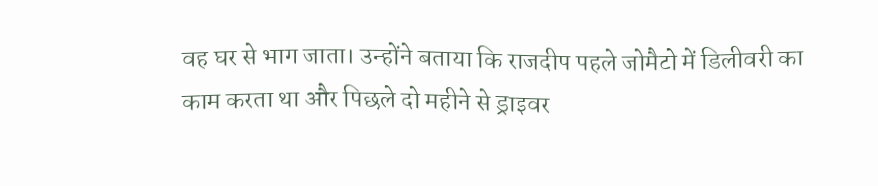वह घर से भाग जाता। उन्होंने बताया कि राजदीप पहले जोमैटो में डिलीवरी का काम करता था और पिछले दो महीने से ड्राइवर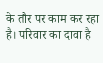के तौर पर काम कर रहा है। परिवार का दावा है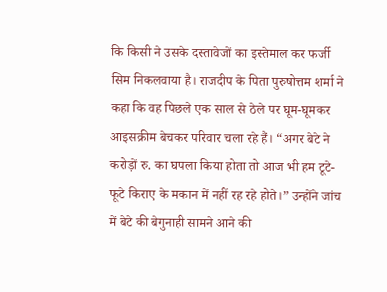कि किसी ने उसके दस्तावेजों का इस्तेमाल कर फर्जी सिम निकलवाया है। राजदीप के पिता पुरुषोत्तम शर्मा ने कहा कि वह पिछले एक साल से ठेले पर घूम-घूमकर आइसक्रीम बेचकर परिवार चला रहे हैं। “अगर बेटे ने करोड़ों रु. का घपला किया होता तो आज भी हम टूटे-फूटे किराए के मकान में नहीं रह रहे होते।” उन्होंने जांच में बेटे की बेगुनाही सामने आने की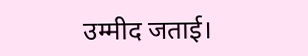उम्मीद जताई।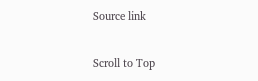Source link

Scroll to Top